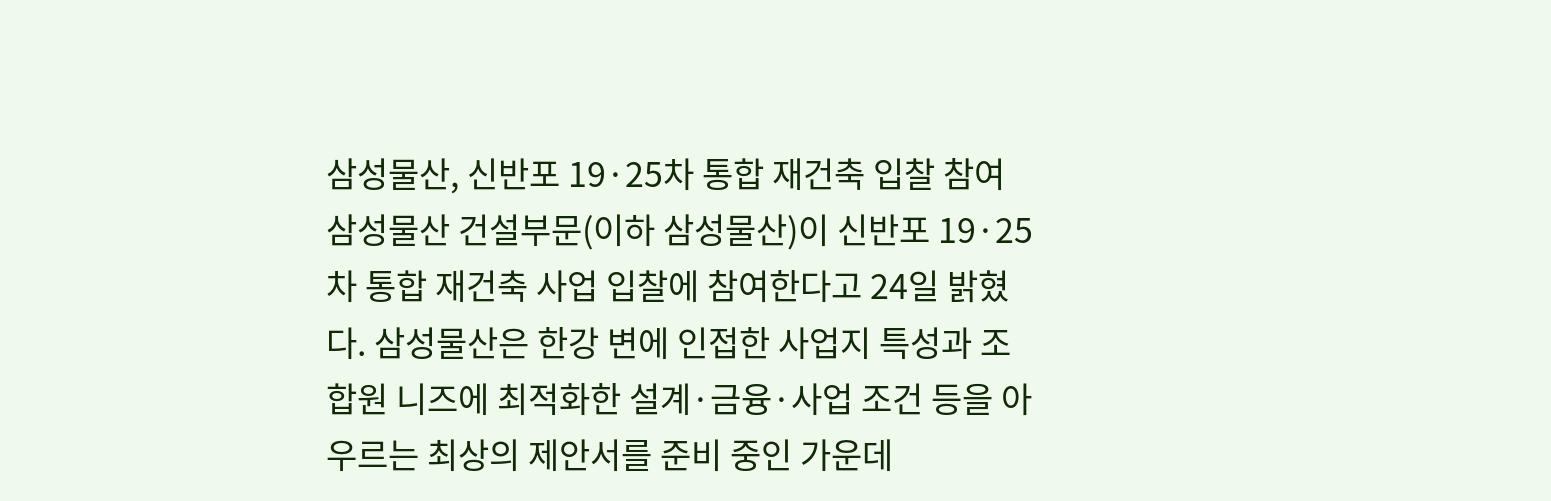삼성물산, 신반포 19·25차 통합 재건축 입찰 참여
삼성물산 건설부문(이하 삼성물산)이 신반포 19·25차 통합 재건축 사업 입찰에 참여한다고 24일 밝혔다. 삼성물산은 한강 변에 인접한 사업지 특성과 조합원 니즈에 최적화한 설계·금융·사업 조건 등을 아우르는 최상의 제안서를 준비 중인 가운데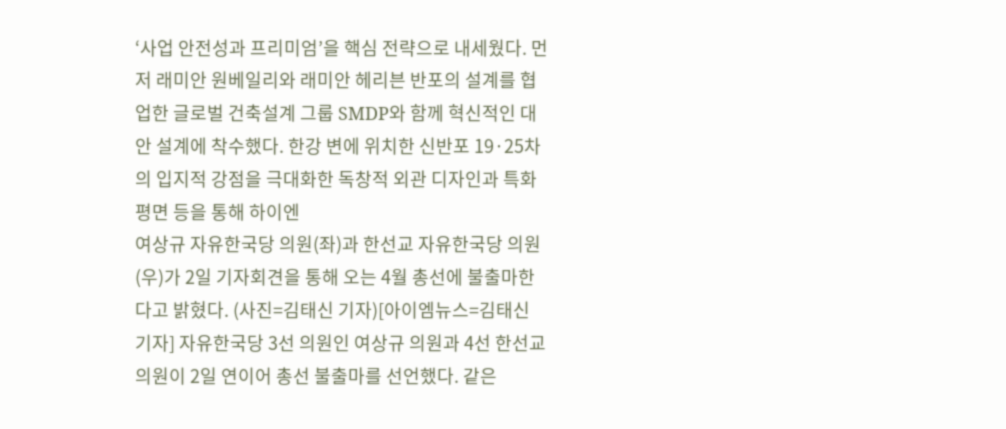‘사업 안전성과 프리미엄’을 핵심 전략으로 내세웠다. 먼저 래미안 원베일리와 래미안 헤리븐 반포의 설계를 협업한 글로벌 건축설계 그룹 SMDP와 함께 혁신적인 대안 설계에 착수했다. 한강 변에 위치한 신반포 19·25차의 입지적 강점을 극대화한 독창적 외관 디자인과 특화 평면 등을 통해 하이엔
여상규 자유한국당 의원(좌)과 한선교 자유한국당 의원(우)가 2일 기자회견을 통해 오는 4월 총선에 불출마한다고 밝혔다. (사진=김태신 기자)[아이엠뉴스=김태신 기자] 자유한국당 3선 의원인 여상규 의원과 4선 한선교 의원이 2일 연이어 총선 불출마를 선언했다. 같은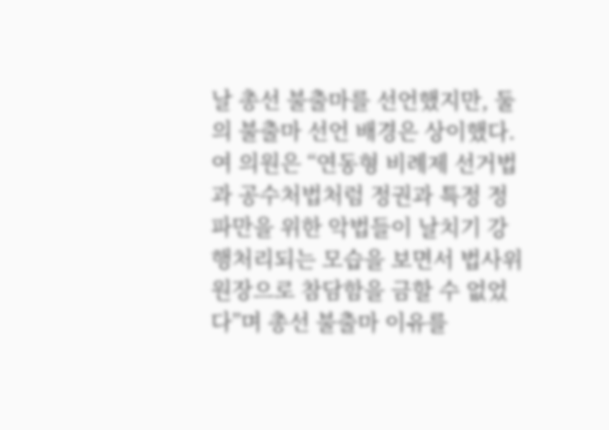날 총선 불출마를 선언했지만, 둘의 불출마 선언 배경은 상이했다.
여 의원은 “연동형 비례제 선거법과 공수처법처럼 정권과 특정 정파만을 위한 악법들이 날치기 강행처리되는 모습을 보면서 법사위원장으로 참담함을 금할 수 없었다”며 총선 불출마 이유를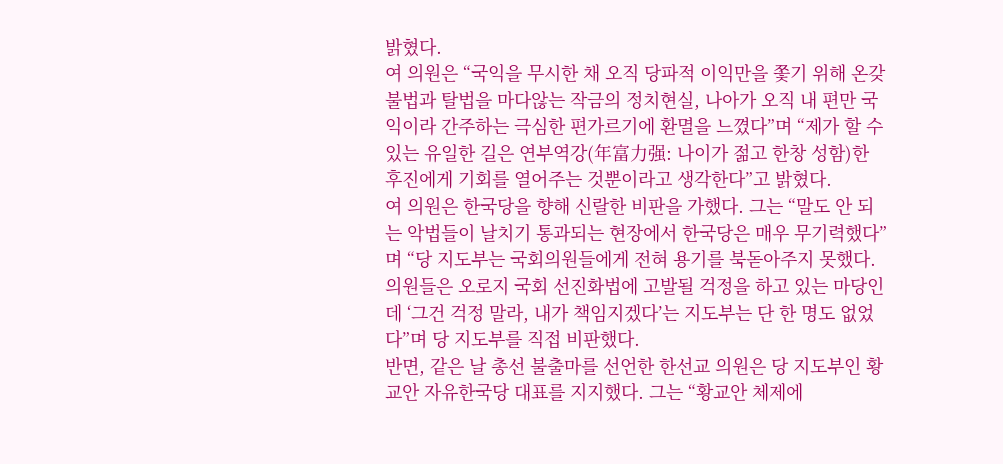밝혔다.
여 의원은 “국익을 무시한 채 오직 당파적 이익만을 쫓기 위해 온갖 불법과 탈법을 마다않는 작금의 정치현실, 나아가 오직 내 편만 국익이라 간주하는 극심한 편가르기에 환멸을 느꼈다”며 “제가 할 수 있는 유일한 길은 연부역강(年富力强: 나이가 젊고 한창 성함)한 후진에게 기회를 열어주는 것뿐이라고 생각한다”고 밝혔다.
여 의원은 한국당을 향해 신랄한 비판을 가했다. 그는 “말도 안 되는 악법들이 날치기 통과되는 현장에서 한국당은 매우 무기력했다”며 “당 지도부는 국회의원들에게 전혀 용기를 북돋아주지 못했다. 의원들은 오로지 국회 선진화법에 고발될 걱정을 하고 있는 마당인데 ‘그건 걱정 말라, 내가 책임지겠다’는 지도부는 단 한 명도 없었다”며 당 지도부를 직접 비판했다.
반면, 같은 날 총선 불출마를 선언한 한선교 의원은 당 지도부인 황교안 자유한국당 대표를 지지했다. 그는 “황교안 체제에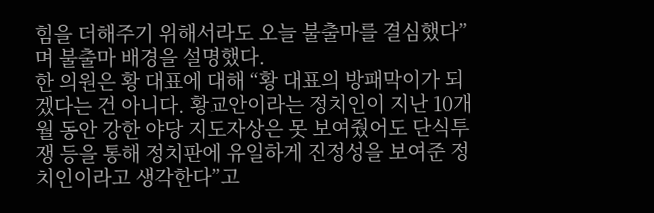힘을 더해주기 위해서라도 오늘 불출마를 결심했다”며 불출마 배경을 설명했다.
한 의원은 황 대표에 대해 “황 대표의 방패막이가 되겠다는 건 아니다. 황교안이라는 정치인이 지난 10개월 동안 강한 야당 지도자상은 못 보여줬어도 단식투쟁 등을 통해 정치판에 유일하게 진정성을 보여준 정치인이라고 생각한다”고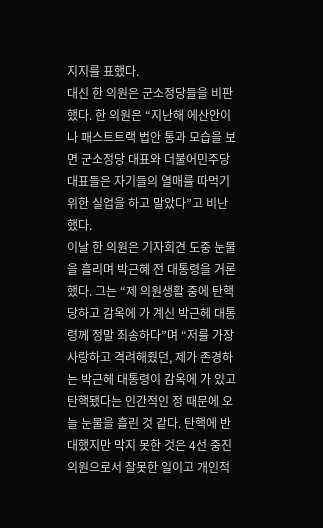지지를 표했다.
대신 한 의원은 군소정당들을 비판했다. 한 의원은 “지난해 에산안이나 패스트트랙 법안 통과 모습을 보면 군소정당 대표와 더불어민주당 대표들은 자기들의 열매를 따먹기 위한 실업을 하고 말았다”고 비난했다.
이날 한 의원은 기자회견 도중 눈물을 흘리며 박근혜 전 대통령을 거론했다. 그는 “제 의원생활 중에 탄핵당하고 감옥에 가 계신 박근헤 대통령께 정말 죄송하다”며 “저를 가장 사랑하고 격려해줬던, 제가 존경하는 박근헤 대통령이 감옥에 가 있고 탄핵됐다는 인간적인 정 때문에 오늘 눈물을 흘린 것 같다. 탄핵에 반대했지만 막지 못한 것은 4선 중진의원으로서 잘못한 일이고 개인적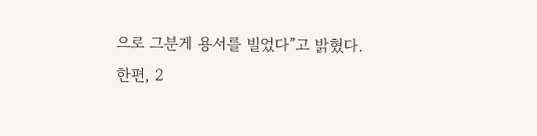으로 그분게 용서를 빌었다”고 밝혔다.
한편, 2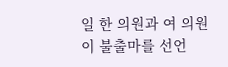일 한 의원과 여 의원이 불출마를 선언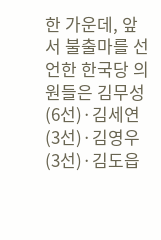한 가운데, 앞서 불출마를 선언한 한국당 의원들은 김무성(6선)·김세연(3선)·김영우(3선)·김도읍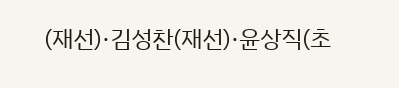(재선)·김성찬(재선)·윤상직(초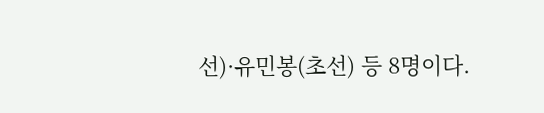선)·유민봉(초선) 등 8명이다.